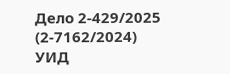Дело 2-429/2025 (2-7162/2024)
УИД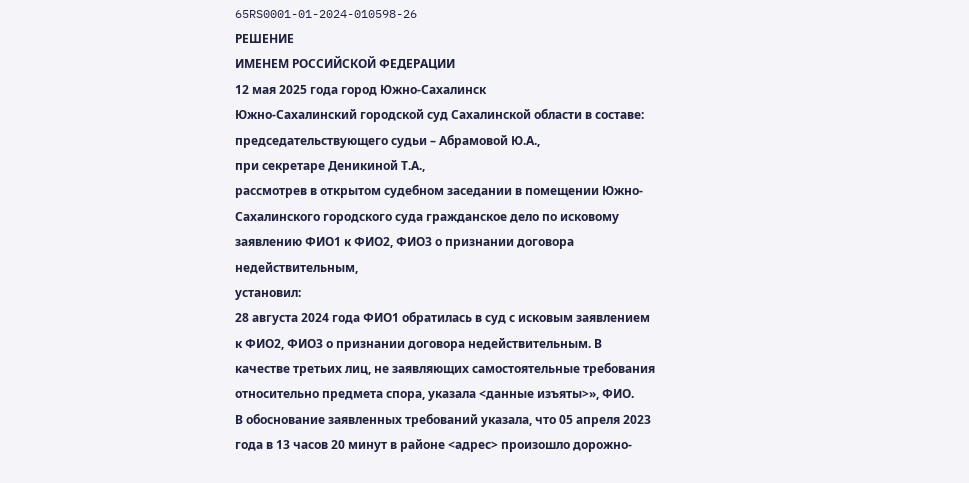65RS0001-01-2024-010598-26
РЕШЕНИЕ
ИМЕНЕМ РОССИЙСКОЙ ФЕДЕРАЦИИ
12 мая 2025 года город Южно-Сахалинск
Южно-Сахалинский городской суд Сахалинской области в составе:
председательствующего судьи – Абрамовой Ю.А.,
при секретаре Деникиной Т.А.,
рассмотрев в открытом судебном заседании в помещении Южно-Сахалинского городского суда гражданское дело по исковому заявлению ФИО1 к ФИО2, ФИО3 о признании договора недействительным,
установил:
28 августа 2024 года ФИО1 обратилась в суд с исковым заявлением к ФИО2, ФИО3 о признании договора недействительным. В качестве третьих лиц, не заявляющих самостоятельные требования относительно предмета спора, указала <данные изъяты>», ФИО.
В обоснование заявленных требований указала, что 05 апреля 2023 года в 13 часов 20 минут в районе <адрес> произошло дорожно-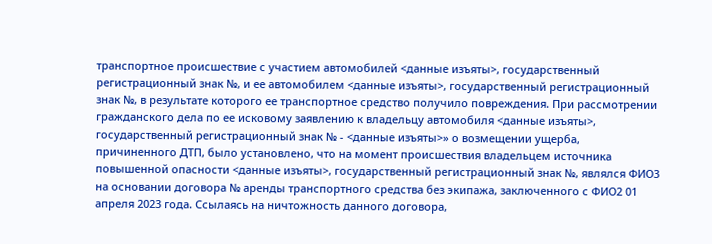транспортное происшествие с участием автомобилей <данные изъяты>, государственный регистрационный знак №, и ее автомобилем <данные изъяты>, государственный регистрационный знак №, в результате которого ее транспортное средство получило повреждения. При рассмотрении гражданского дела по ее исковому заявлению к владельцу автомобиля <данные изъяты>, государственный регистрационный знак № - <данные изъяты>» о возмещении ущерба, причиненного ДТП, было установлено, что на момент происшествия владельцем источника повышенной опасности <данные изъяты>, государственный регистрационный знак №, являлся ФИО3 на основании договора № аренды транспортного средства без экипажа, заключенного с ФИО2 01 апреля 2023 года. Ссылаясь на ничтожность данного договора,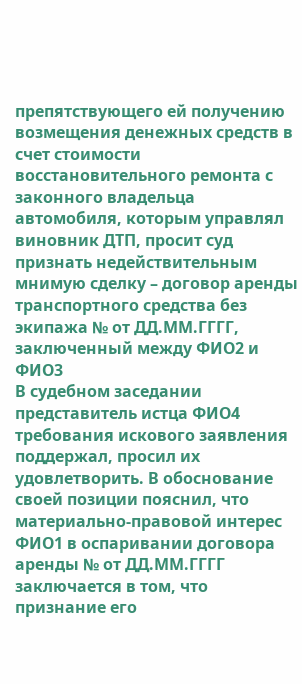препятствующего ей получению возмещения денежных средств в счет стоимости восстановительного ремонта с законного владельца автомобиля, которым управлял виновник ДТП, просит суд признать недействительным мнимую сделку – договор аренды транспортного средства без экипажа № от ДД.ММ.ГГГГ, заключенный между ФИО2 и ФИО3
В судебном заседании представитель истца ФИО4 требования искового заявления поддержал, просил их удовлетворить. В обоснование своей позиции пояснил, что материально-правовой интерес ФИО1 в оспаривании договора аренды № от ДД.ММ.ГГГГ заключается в том, что признание его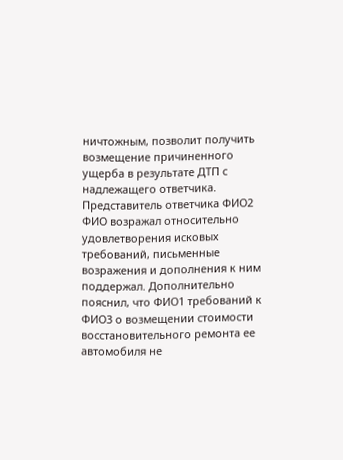ничтожным, позволит получить возмещение причиненного ущерба в результате ДТП с надлежащего ответчика. Представитель ответчика ФИО2 ФИО возражал относительно удовлетворения исковых требований, письменные возражения и дополнения к ним поддержал. Дополнительно пояснил, что ФИО1 требований к ФИО3 о возмещении стоимости восстановительного ремонта ее автомобиля не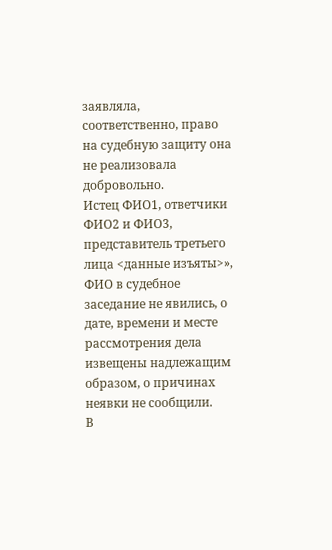заявляла, соответственно, право на судебную защиту она не реализовала добровольно.
Истец ФИО1, ответчики ФИО2 и ФИО3, представитель третьего лица <данные изъяты>», ФИО в судебное заседание не явились, о дате, времени и месте рассмотрения дела извещены надлежащим образом, о причинах неявки не сообщили.
В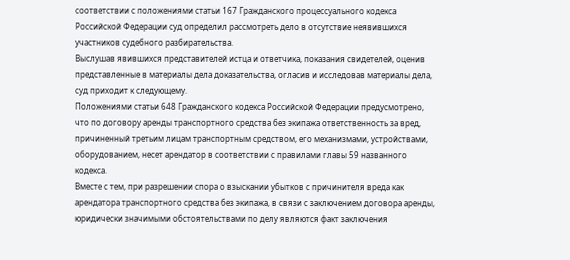соответствии с положениями статьи 167 Гражданского процессуального кодекса Российской Федерации суд определил рассмотреть дело в отсутствие неявившихся участников судебного разбирательства.
Выслушав явившихся представителей истца и ответчика, показания свидетелей, оценив представленные в материалы дела доказательства, огласив и исследовав материалы дела, суд приходит к следующему.
Положениями статьи 648 Гражданского кодекса Российской Федерации предусмотрено, что по договору аренды транспортного средства без экипажа ответственность за вред, причиненный третьим лицам транспортным средством, его механизмами, устройствами, оборудованием, несет арендатор в соответствии с правилами главы 59 названного кодекса.
Вместе с тем, при разрешении спора о взыскании убытков с причинителя вреда как арендатора транспортного средства без экипажа, в связи с заключением договора аренды, юридически значимыми обстоятельствами по делу являются факт заключения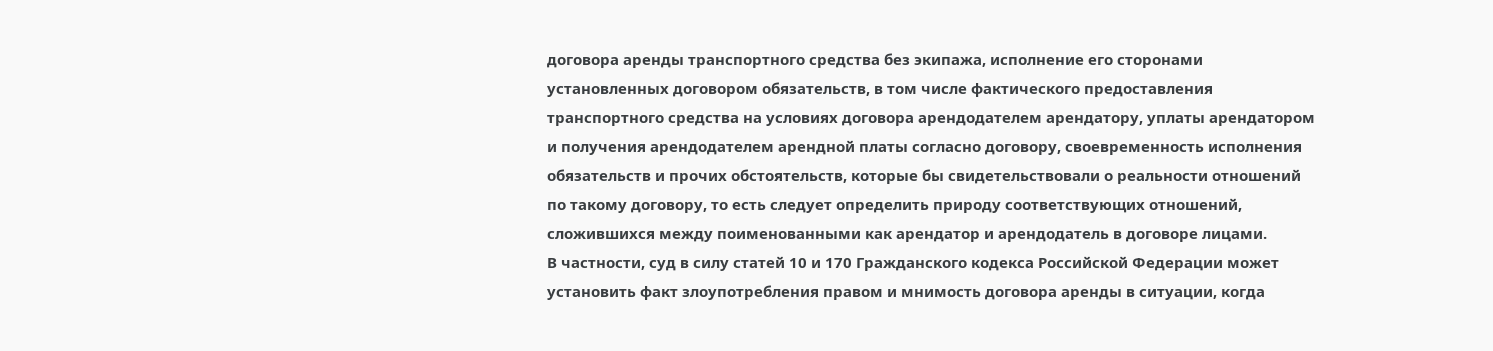договора аренды транспортного средства без экипажа, исполнение его сторонами установленных договором обязательств, в том числе фактического предоставления транспортного средства на условиях договора арендодателем арендатору, уплаты арендатором и получения арендодателем арендной платы согласно договору, своевременность исполнения обязательств и прочих обстоятельств, которые бы свидетельствовали о реальности отношений по такому договору, то есть следует определить природу соответствующих отношений, сложившихся между поименованными как арендатор и арендодатель в договоре лицами.
В частности, суд в силу статей 10 и 170 Гражданского кодекса Российской Федерации может установить факт злоупотребления правом и мнимость договора аренды в ситуации, когда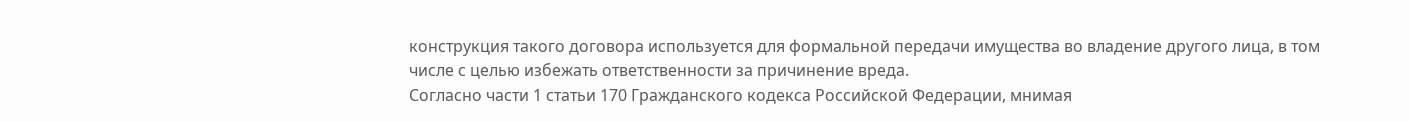конструкция такого договора используется для формальной передачи имущества во владение другого лица, в том числе с целью избежать ответственности за причинение вреда.
Согласно части 1 статьи 170 Гражданского кодекса Российской Федерации, мнимая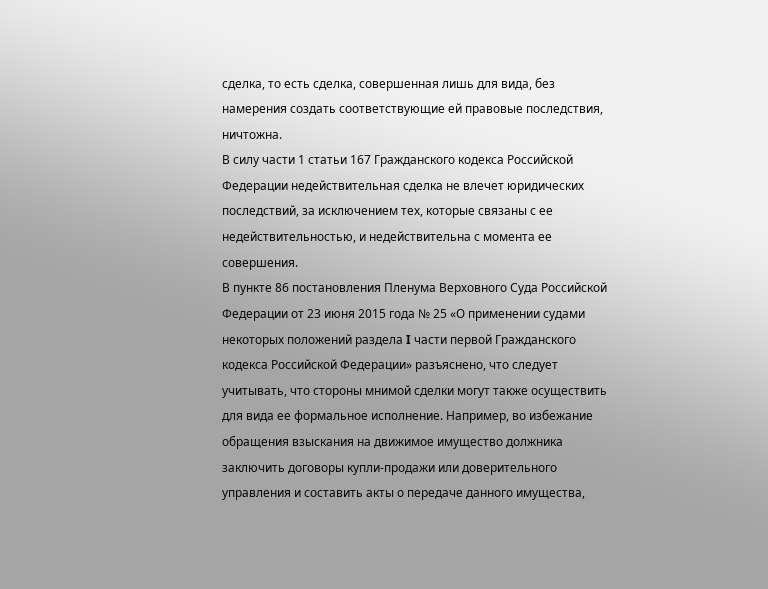сделка, то есть сделка, совершенная лишь для вида, без намерения создать соответствующие ей правовые последствия, ничтожна.
В силу части 1 статьи 167 Гражданского кодекса Российской Федерации недействительная сделка не влечет юридических последствий, за исключением тех, которые связаны с ее недействительностью, и недействительна с момента ее совершения.
В пункте 86 постановления Пленума Верховного Суда Российской Федерации от 23 июня 2015 года № 25 «О применении судами некоторых положений раздела I части первой Гражданского кодекса Российской Федерации» разъяснено, что следует учитывать, что стороны мнимой сделки могут также осуществить для вида ее формальное исполнение. Например, во избежание обращения взыскания на движимое имущество должника заключить договоры купли-продажи или доверительного управления и составить акты о передаче данного имущества,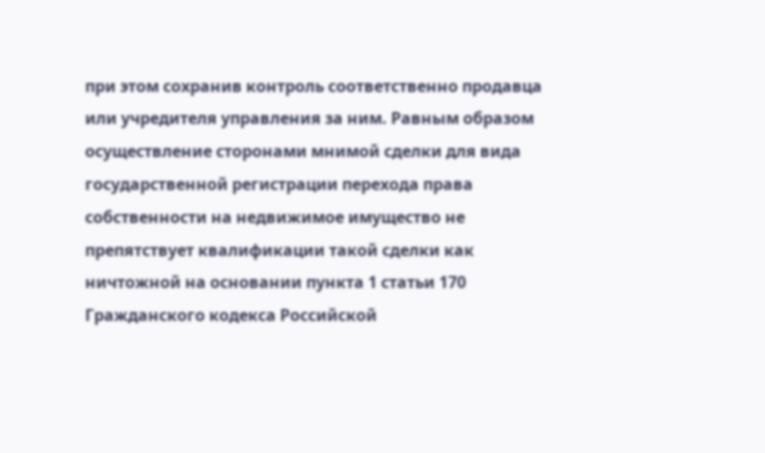при этом сохранив контроль соответственно продавца или учредителя управления за ним. Равным образом осуществление сторонами мнимой сделки для вида государственной регистрации перехода права собственности на недвижимое имущество не препятствует квалификации такой сделки как ничтожной на основании пункта 1 статьи 170 Гражданского кодекса Российской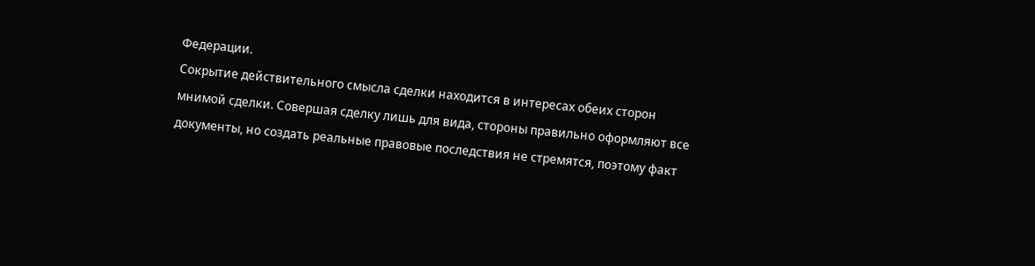Федерации.
Сокрытие действительного смысла сделки находится в интересах обеих сторон мнимой сделки. Совершая сделку лишь для вида, стороны правильно оформляют все документы, но создать реальные правовые последствия не стремятся, поэтому факт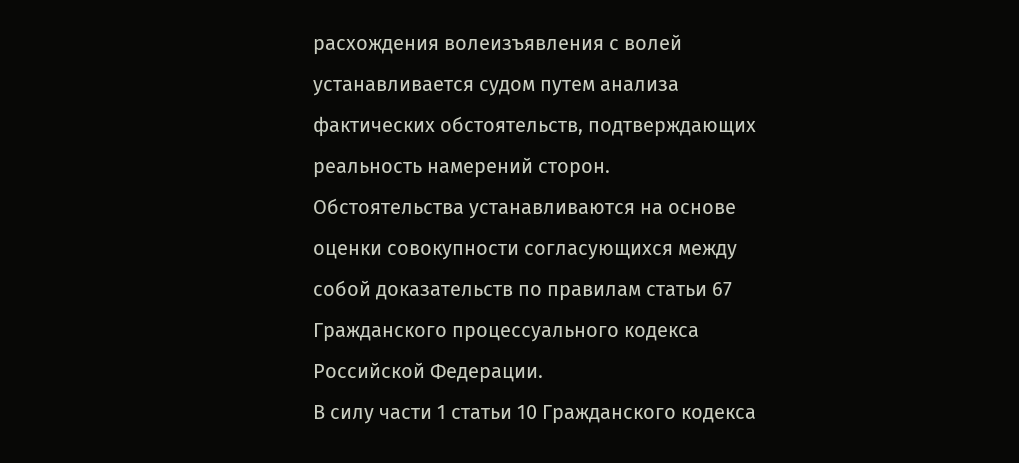расхождения волеизъявления с волей устанавливается судом путем анализа фактических обстоятельств, подтверждающих реальность намерений сторон. Обстоятельства устанавливаются на основе оценки совокупности согласующихся между собой доказательств по правилам статьи 67 Гражданского процессуального кодекса Российской Федерации.
В силу части 1 статьи 10 Гражданского кодекса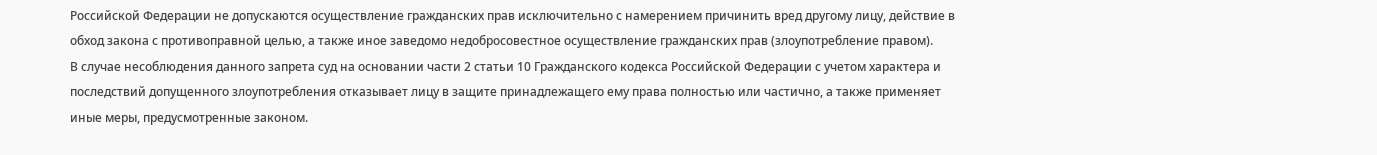Российской Федерации не допускаются осуществление гражданских прав исключительно с намерением причинить вред другому лицу, действие в обход закона с противоправной целью, а также иное заведомо недобросовестное осуществление гражданских прав (злоупотребление правом).
В случае несоблюдения данного запрета суд на основании части 2 статьи 10 Гражданского кодекса Российской Федерации с учетом характера и последствий допущенного злоупотребления отказывает лицу в защите принадлежащего ему права полностью или частично, а также применяет иные меры, предусмотренные законом.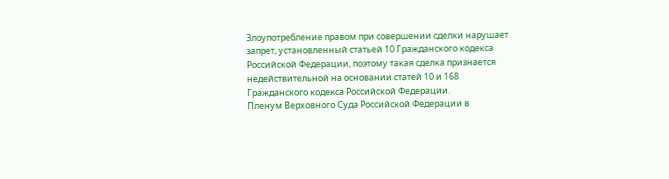Злоупотребление правом при совершении сделки нарушает запрет, установленный статьей 10 Гражданского кодекса Российской Федерации, поэтому такая сделка признается недействительной на основании статей 10 и 168 Гражданского кодекса Российской Федерации.
Пленум Верховного Суда Российской Федерации в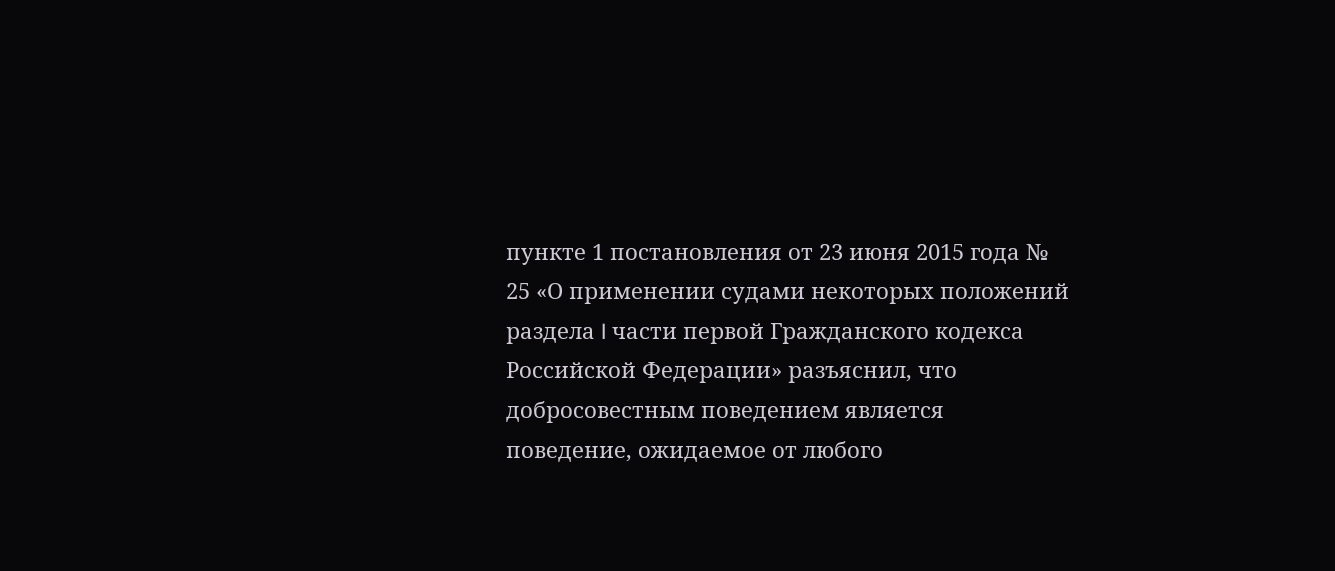пункте 1 постановления от 23 июня 2015 года № 25 «О применении судами некоторых положений раздела I части первой Гражданского кодекса Российской Федерации» разъяснил, что добросовестным поведением является поведение, ожидаемое от любого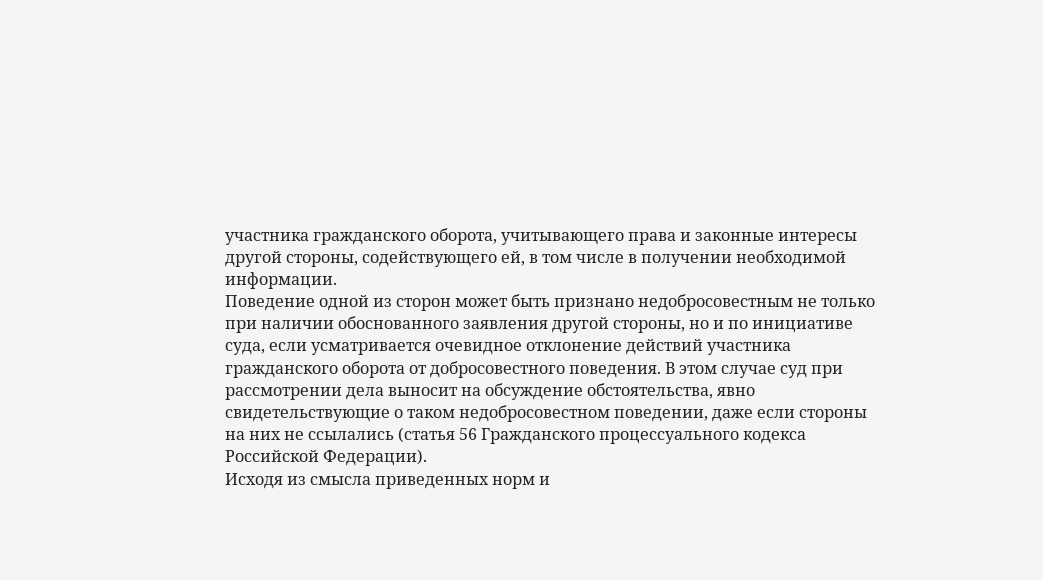участника гражданского оборота, учитывающего права и законные интересы другой стороны, содействующего ей, в том числе в получении необходимой информации.
Поведение одной из сторон может быть признано недобросовестным не только при наличии обоснованного заявления другой стороны, но и по инициативе суда, если усматривается очевидное отклонение действий участника гражданского оборота от добросовестного поведения. В этом случае суд при рассмотрении дела выносит на обсуждение обстоятельства, явно свидетельствующие о таком недобросовестном поведении, даже если стороны на них не ссылались (статья 56 Гражданского процессуального кодекса Российской Федерации).
Исходя из смысла приведенных норм и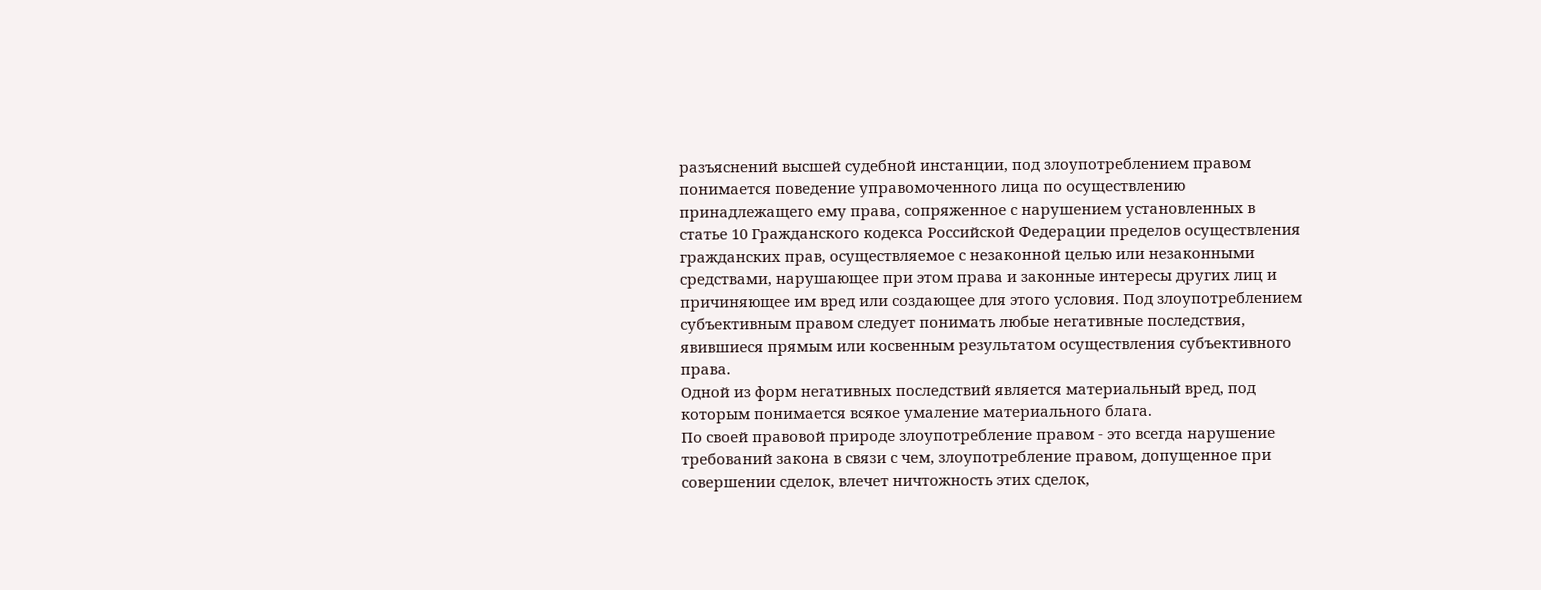разъяснений высшей судебной инстанции, под злоупотреблением правом понимается поведение управомоченного лица по осуществлению принадлежащего ему права, сопряженное с нарушением установленных в статье 10 Гражданского кодекса Российской Федерации пределов осуществления гражданских прав, осуществляемое с незаконной целью или незаконными средствами, нарушающее при этом права и законные интересы других лиц и причиняющее им вред или создающее для этого условия. Под злоупотреблением субъективным правом следует понимать любые негативные последствия, явившиеся прямым или косвенным результатом осуществления субъективного права.
Одной из форм негативных последствий является материальный вред, под которым понимается всякое умаление материального блага.
По своей правовой природе злоупотребление правом - это всегда нарушение требований закона в связи с чем, злоупотребление правом, допущенное при совершении сделок, влечет ничтожность этих сделок,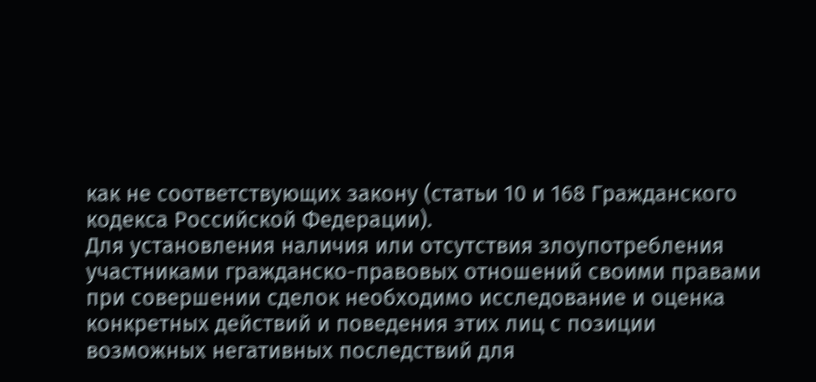как не соответствующих закону (статьи 10 и 168 Гражданского кодекса Российской Федерации).
Для установления наличия или отсутствия злоупотребления участниками гражданско-правовых отношений своими правами при совершении сделок необходимо исследование и оценка конкретных действий и поведения этих лиц с позиции возможных негативных последствий для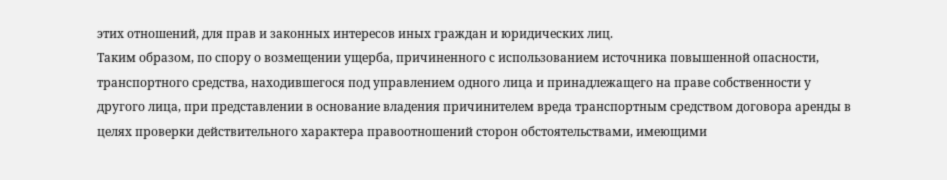этих отношений, для прав и законных интересов иных граждан и юридических лиц.
Таким образом, по спору о возмещении ущерба, причиненного с использованием источника повышенной опасности, транспортного средства, находившегося под управлением одного лица и принадлежащего на праве собственности у другого лица, при представлении в основание владения причинителем вреда транспортным средством договора аренды в целях проверки действительного характера правоотношений сторон обстоятельствами, имеющими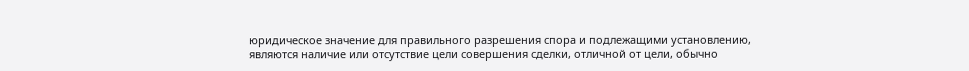юридическое значение для правильного разрешения спора и подлежащими установлению, являются наличие или отсутствие цели совершения сделки, отличной от цели, обычно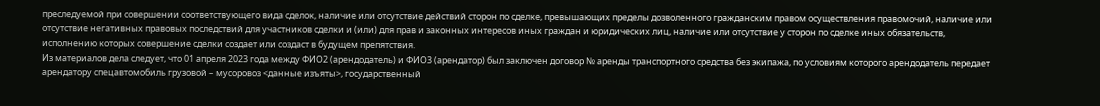преследуемой при совершении соответствующего вида сделок, наличие или отсутствие действий сторон по сделке, превышающих пределы дозволенного гражданским правом осуществления правомочий, наличие или отсутствие негативных правовых последствий для участников сделки и (или) для прав и законных интересов иных граждан и юридических лиц, наличие или отсутствие у сторон по сделке иных обязательств, исполнению которых совершение сделки создает или создаст в будущем препятствия.
Из материалов дела следует, что 01 апреля 2023 года между ФИО2 (арендодатель) и ФИО3 (арендатор) был заключен договор № аренды транспортного средства без экипажа, по условиям которого арендодатель передает арендатору спецавтомобиль грузовой – мусоровоз <данные изъяты>, государственный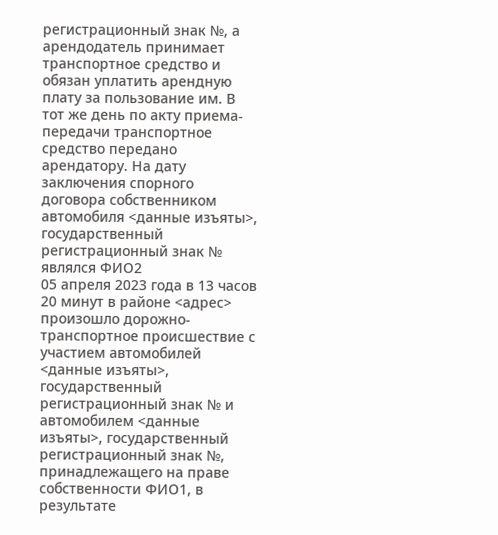регистрационный знак №, а арендодатель принимает транспортное средство и обязан уплатить арендную плату за пользование им. В тот же день по акту приема-передачи транспортное средство передано арендатору. На дату заключения спорного договора собственником автомобиля <данные изъяты>, государственный регистрационный знак № являлся ФИО2
05 апреля 2023 года в 13 часов 20 минут в районе <адрес> произошло дорожно-транспортное происшествие с участием автомобилей <данные изъяты>, государственный регистрационный знак № и автомобилем <данные изъяты>, государственный регистрационный знак №, принадлежащего на праве собственности ФИО1, в результате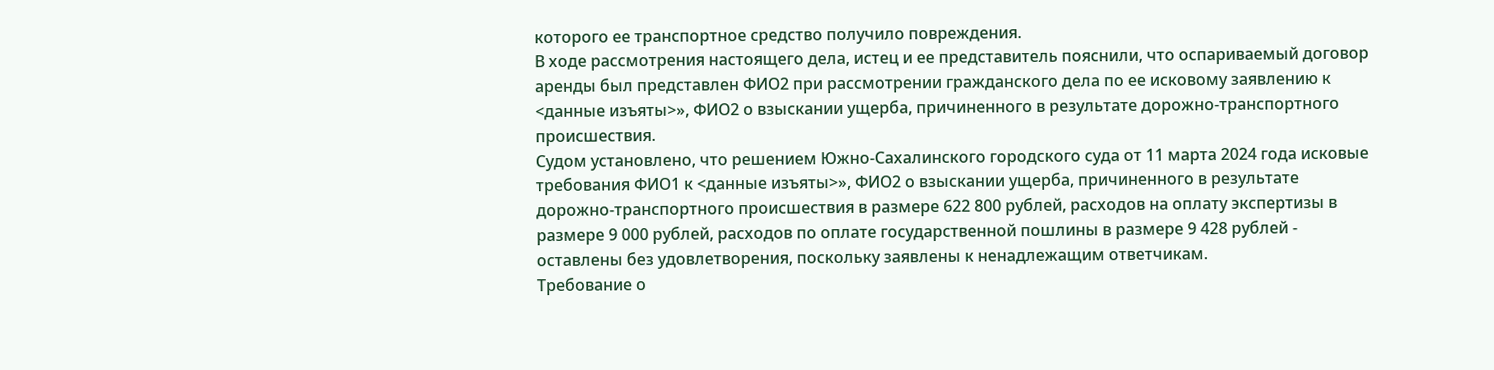которого ее транспортное средство получило повреждения.
В ходе рассмотрения настоящего дела, истец и ее представитель пояснили, что оспариваемый договор аренды был представлен ФИО2 при рассмотрении гражданского дела по ее исковому заявлению к <данные изъяты>», ФИО2 о взыскании ущерба, причиненного в результате дорожно-транспортного происшествия.
Судом установлено, что решением Южно-Сахалинского городского суда от 11 марта 2024 года исковые требования ФИО1 к <данные изъяты>», ФИО2 о взыскании ущерба, причиненного в результате дорожно-транспортного происшествия в размере 622 800 рублей, расходов на оплату экспертизы в размере 9 000 рублей, расходов по оплате государственной пошлины в размере 9 428 рублей - оставлены без удовлетворения, поскольку заявлены к ненадлежащим ответчикам.
Требование о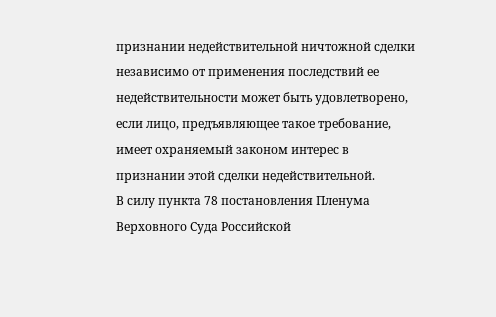признании недействительной ничтожной сделки независимо от применения последствий ее недействительности может быть удовлетворено, если лицо, предъявляющее такое требование, имеет охраняемый законом интерес в признании этой сделки недействительной.
В силу пункта 78 постановления Пленума Верховного Суда Российской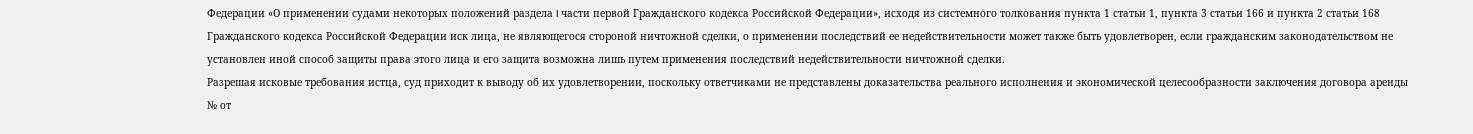Федерации «О применении судами некоторых положений раздела I части первой Гражданского кодекса Российской Федерации», исходя из системного толкования пункта 1 статьи 1, пункта 3 статьи 166 и пункта 2 статьи 168 Гражданского кодекса Российской Федерации иск лица, не являющегося стороной ничтожной сделки, о применении последствий ее недействительности может также быть удовлетворен, если гражданским законодательством не установлен иной способ защиты права этого лица и его защита возможна лишь путем применения последствий недействительности ничтожной сделки.
Разрешая исковые требования истца, суд приходит к выводу об их удовлетворении, поскольку ответчиками не представлены доказательства реального исполнения и экономической целесообразности заключения договора аренды № от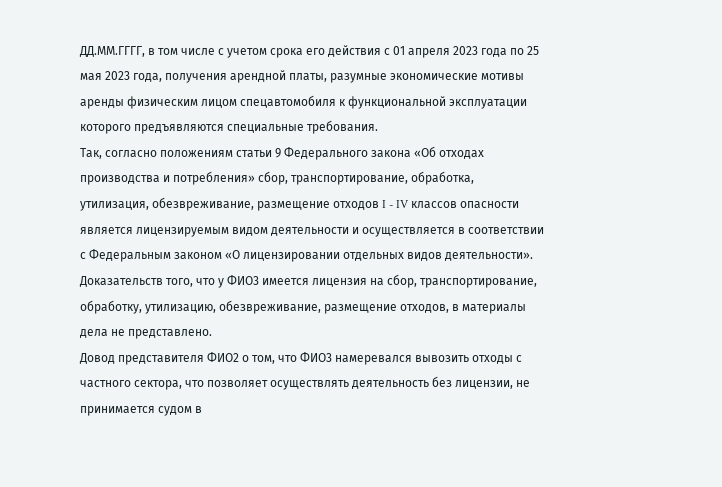ДД.ММ.ГГГГ, в том числе с учетом срока его действия с 01 апреля 2023 года по 25 мая 2023 года, получения арендной платы, разумные экономические мотивы аренды физическим лицом спецавтомобиля к функциональной эксплуатации которого предъявляются специальные требования.
Так, согласно положениям статьи 9 Федерального закона «Об отходах производства и потребления» сбор, транспортирование, обработка, утилизация, обезвреживание, размещение отходов I - IV классов опасности является лицензируемым видом деятельности и осуществляется в соответствии с Федеральным законом «О лицензировании отдельных видов деятельности».
Доказательств того, что у ФИО3 имеется лицензия на сбор, транспортирование, обработку, утилизацию, обезвреживание, размещение отходов, в материалы дела не представлено.
Довод представителя ФИО2 о том, что ФИО3 намеревался вывозить отходы с частного сектора, что позволяет осуществлять деятельность без лицензии, не принимается судом в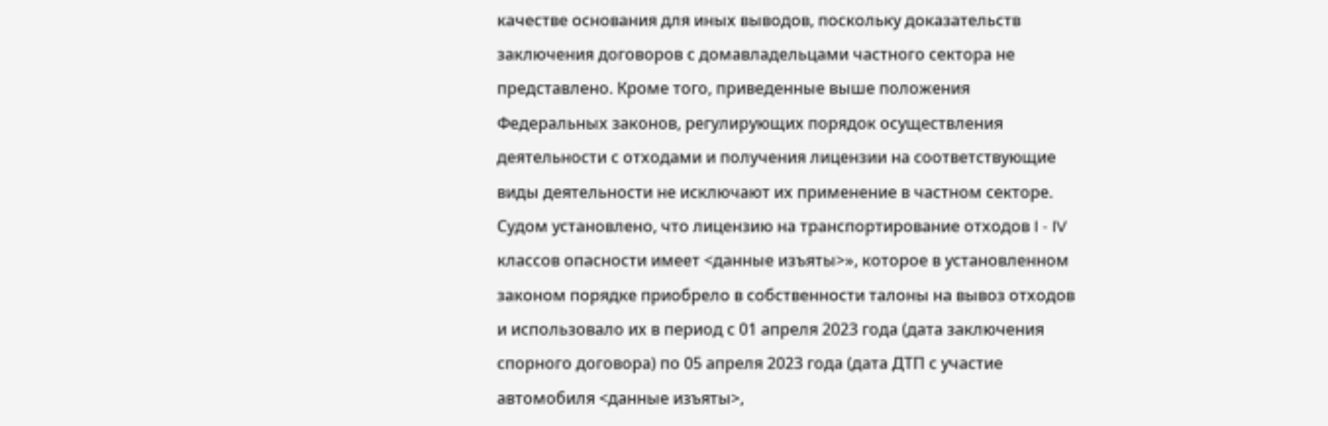качестве основания для иных выводов, поскольку доказательств заключения договоров с домавладельцами частного сектора не представлено. Кроме того, приведенные выше положения Федеральных законов, регулирующих порядок осуществления деятельности с отходами и получения лицензии на соответствующие виды деятельности не исключают их применение в частном секторе.
Судом установлено, что лицензию на транспортирование отходов I - IV классов опасности имеет <данные изъяты>», которое в установленном законом порядке приобрело в собственности талоны на вывоз отходов и использовало их в период с 01 апреля 2023 года (дата заключения спорного договора) по 05 апреля 2023 года (дата ДТП с участие автомобиля <данные изъяты>,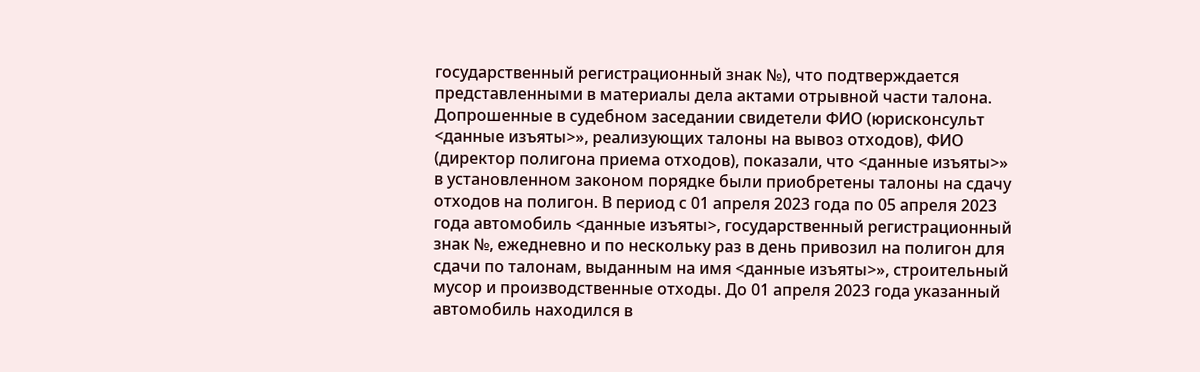государственный регистрационный знак №), что подтверждается представленными в материалы дела актами отрывной части талона.
Допрошенные в судебном заседании свидетели ФИО (юрисконсульт <данные изъяты>», реализующих талоны на вывоз отходов), ФИО (директор полигона приема отходов), показали, что <данные изъяты>» в установленном законом порядке были приобретены талоны на сдачу отходов на полигон. В период с 01 апреля 2023 года по 05 апреля 2023 года автомобиль <данные изъяты>, государственный регистрационный знак №, ежедневно и по нескольку раз в день привозил на полигон для сдачи по талонам, выданным на имя <данные изъяты>», строительный мусор и производственные отходы. До 01 апреля 2023 года указанный автомобиль находился в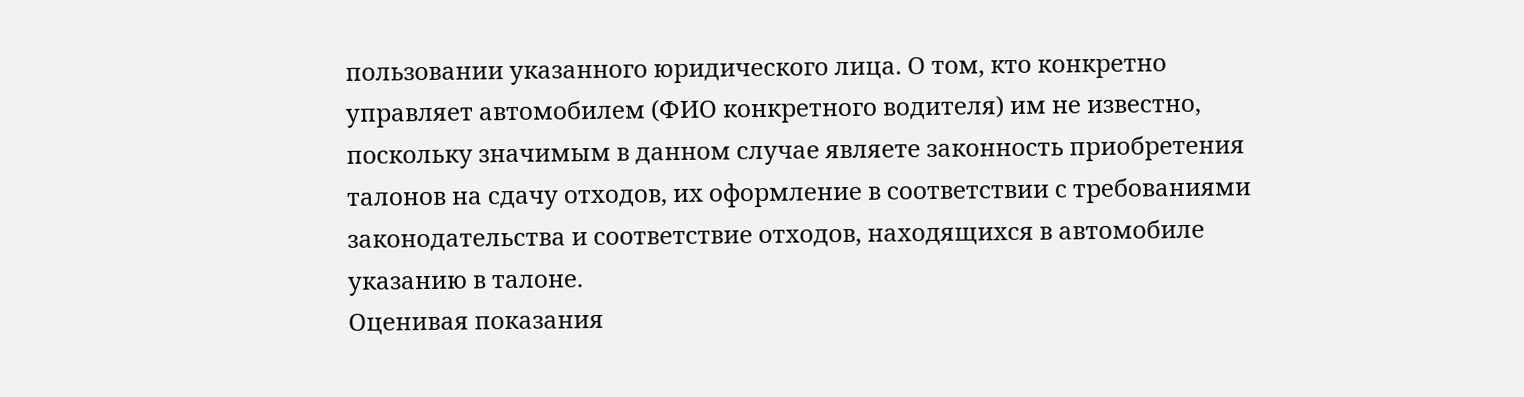пользовании указанного юридического лица. О том, кто конкретно управляет автомобилем (ФИО конкретного водителя) им не известно, поскольку значимым в данном случае являете законность приобретения талонов на сдачу отходов, их оформление в соответствии с требованиями законодательства и соответствие отходов, находящихся в автомобиле указанию в талоне.
Оценивая показания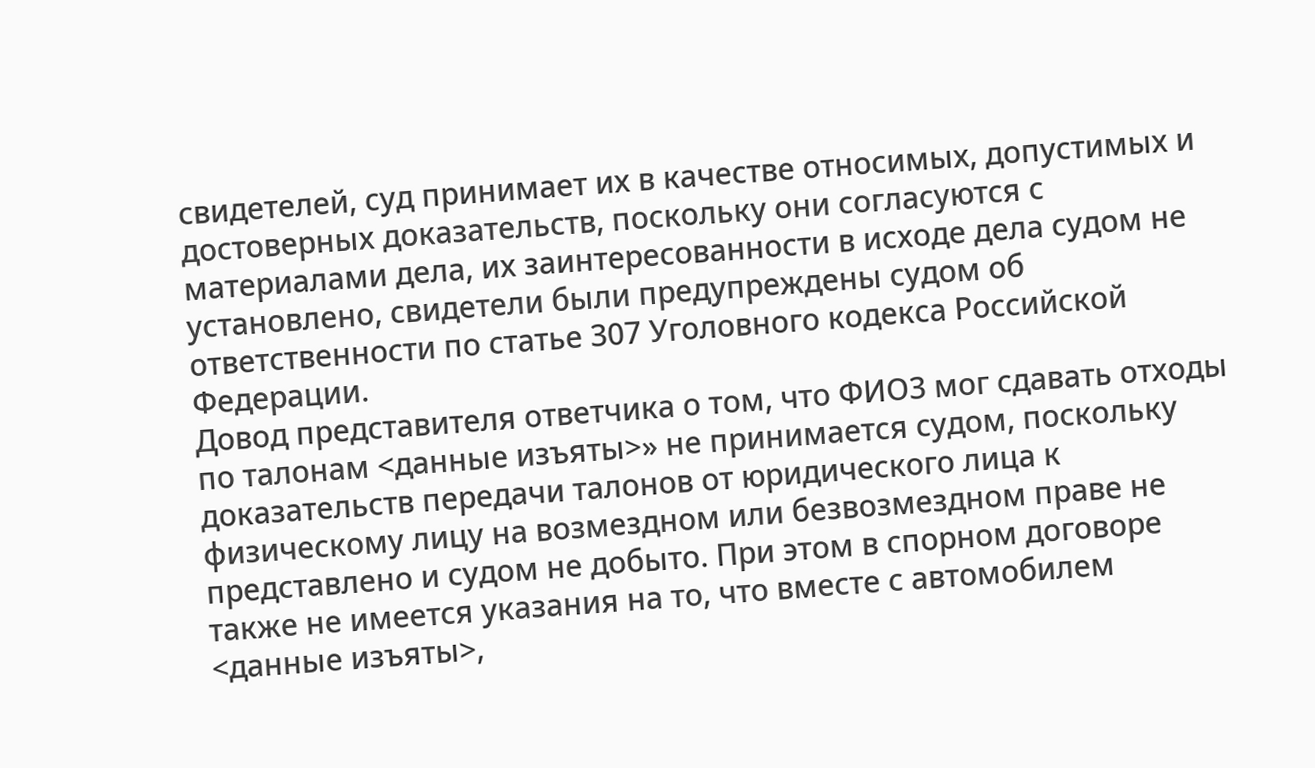свидетелей, суд принимает их в качестве относимых, допустимых и достоверных доказательств, поскольку они согласуются с материалами дела, их заинтересованности в исходе дела судом не установлено, свидетели были предупреждены судом об ответственности по статье 307 Уголовного кодекса Российской Федерации.
Довод представителя ответчика о том, что ФИО3 мог сдавать отходы по талонам <данные изъяты>» не принимается судом, поскольку доказательств передачи талонов от юридического лица к физическому лицу на возмездном или безвозмездном праве не представлено и судом не добыто. При этом в спорном договоре также не имеется указания на то, что вместе с автомобилем <данные изъяты>,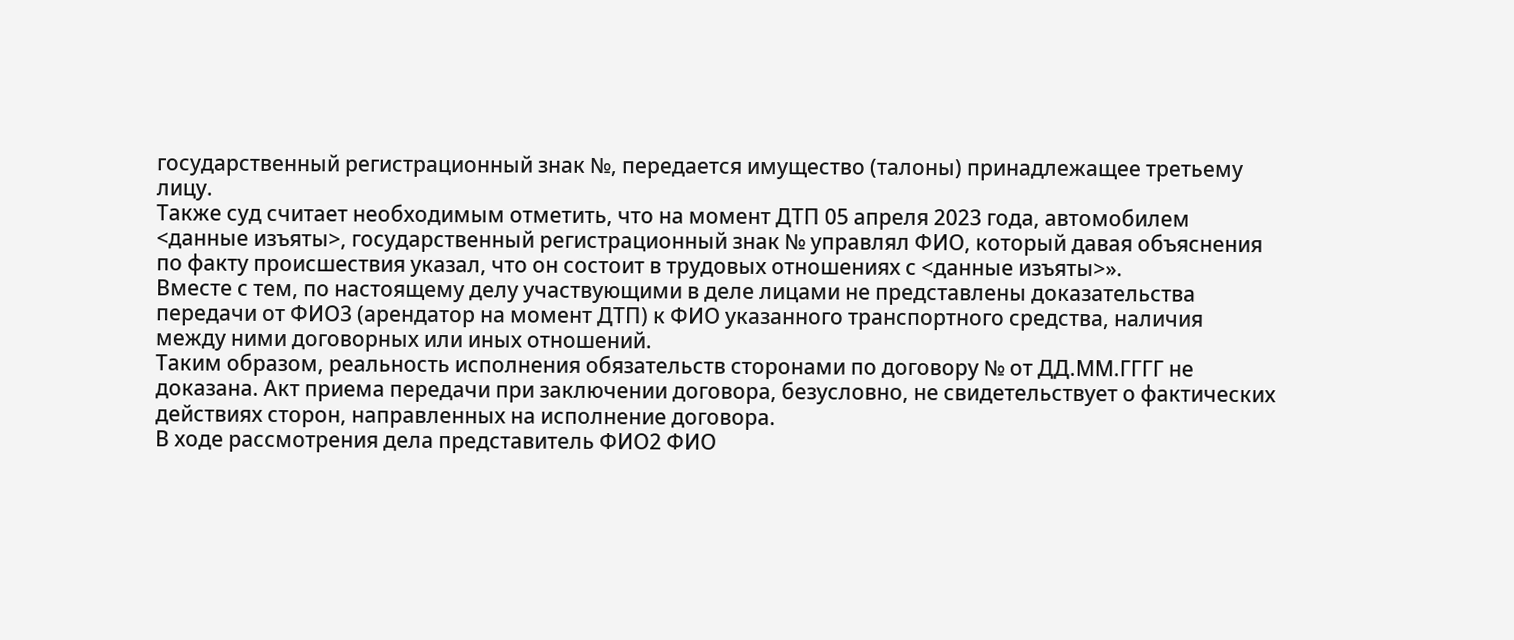государственный регистрационный знак №, передается имущество (талоны) принадлежащее третьему лицу.
Также суд считает необходимым отметить, что на момент ДТП 05 апреля 2023 года, автомобилем <данные изъяты>, государственный регистрационный знак № управлял ФИО, который давая объяснения по факту происшествия указал, что он состоит в трудовых отношениях с <данные изъяты>».
Вместе с тем, по настоящему делу участвующими в деле лицами не представлены доказательства передачи от ФИО3 (арендатор на момент ДТП) к ФИО указанного транспортного средства, наличия между ними договорных или иных отношений.
Таким образом, реальность исполнения обязательств сторонами по договору № от ДД.ММ.ГГГГ не доказана. Акт приема передачи при заключении договора, безусловно, не свидетельствует о фактических действиях сторон, направленных на исполнение договора.
В ходе рассмотрения дела представитель ФИО2 ФИО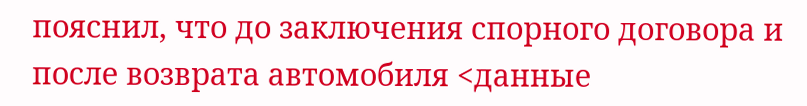пояснил, что до заключения спорного договора и после возврата автомобиля <данные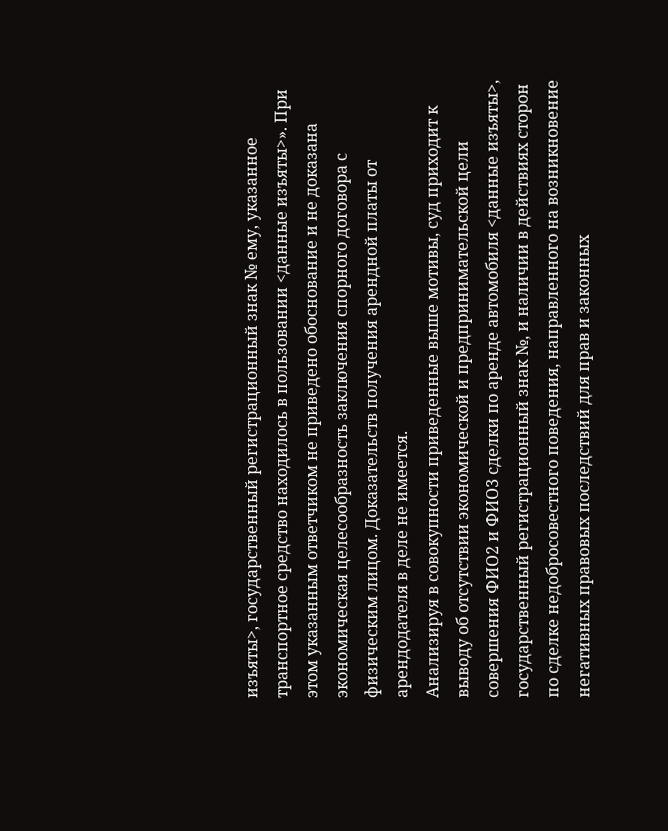изъяты>, государственный регистрационный знак № ему, указанное транспортное средство находилось в пользовании <данные изъяты>». При этом указанным ответчиком не приведено обоснование и не доказана экономическая целесообразность заключения спорного договора с физическим лицом. Доказательств получения арендной платы от арендодателя в деле не имеется.
Анализируя в совокупности приведенные выше мотивы, суд приходит к выводу об отсутствии экономической и предпринимательской цели совершения ФИО2 и ФИО3 сделки по аренде автомобиля <данные изъяты>, государственный регистрационный знак №, и наличии в действиях сторон по сделке недобросовестного поведения, направленного на возникновение негативных правовых последствий для прав и законных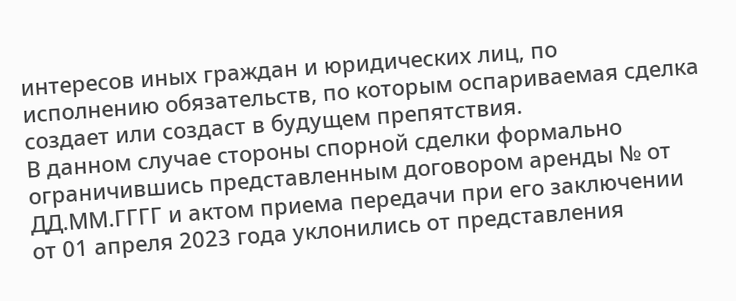интересов иных граждан и юридических лиц, по исполнению обязательств, по которым оспариваемая сделка создает или создаст в будущем препятствия.
В данном случае стороны спорной сделки формально ограничившись представленным договором аренды № от ДД.ММ.ГГГГ и актом приема передачи при его заключении от 01 апреля 2023 года уклонились от представления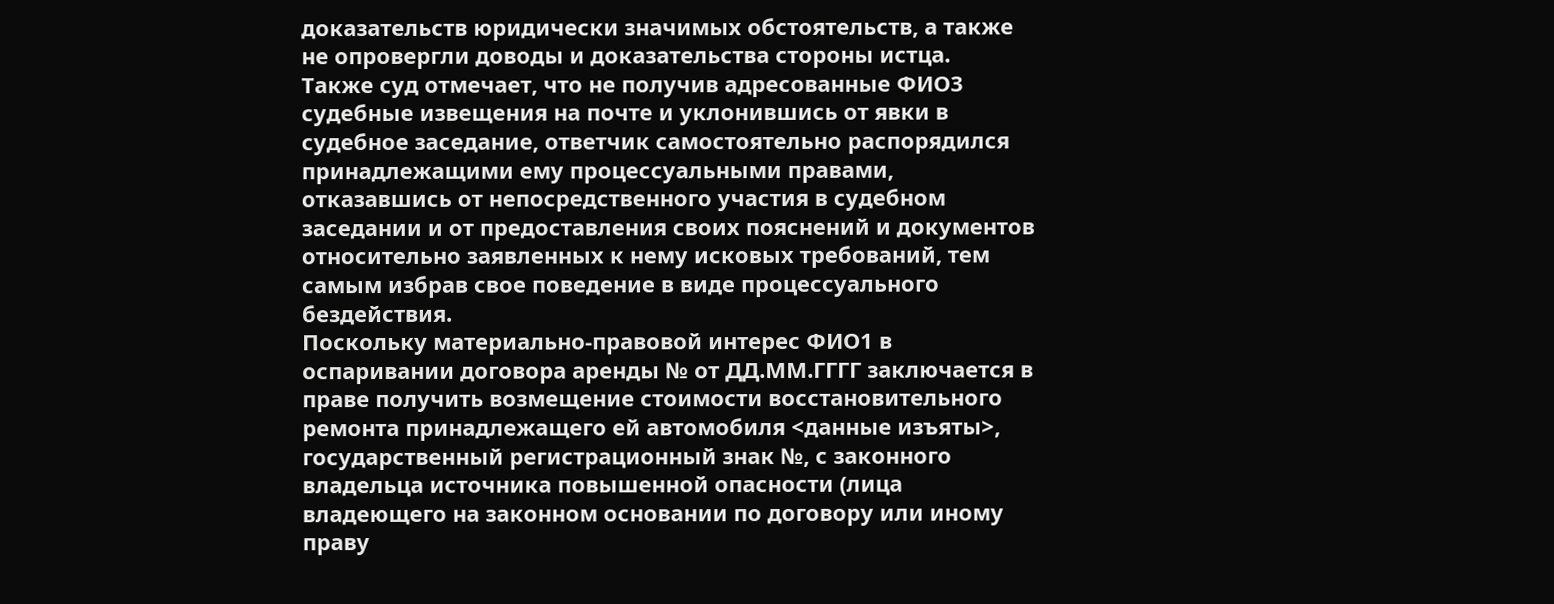доказательств юридически значимых обстоятельств, а также не опровергли доводы и доказательства стороны истца.
Также суд отмечает, что не получив адресованные ФИО3 судебные извещения на почте и уклонившись от явки в судебное заседание, ответчик самостоятельно распорядился принадлежащими ему процессуальными правами, отказавшись от непосредственного участия в судебном заседании и от предоставления своих пояснений и документов относительно заявленных к нему исковых требований, тем самым избрав свое поведение в виде процессуального бездействия.
Поскольку материально-правовой интерес ФИО1 в оспаривании договора аренды № от ДД.ММ.ГГГГ заключается в праве получить возмещение стоимости восстановительного ремонта принадлежащего ей автомобиля <данные изъяты>, государственный регистрационный знак №, с законного владельца источника повышенной опасности (лица владеющего на законном основании по договору или иному праву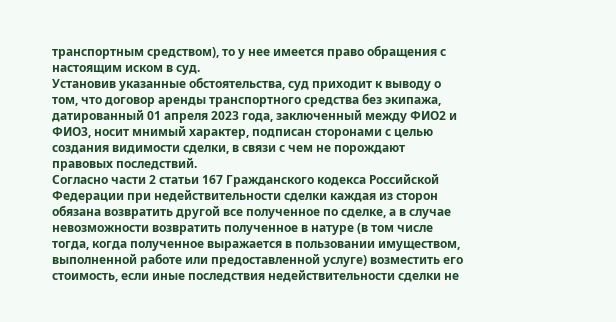транспортным средством), то у нее имеется право обращения с настоящим иском в суд.
Установив указанные обстоятельства, суд приходит к выводу о том, что договор аренды транспортного средства без экипажа, датированный 01 апреля 2023 года, заключенный между ФИО2 и ФИО3, носит мнимый характер, подписан сторонами с целью создания видимости сделки, в связи с чем не порождают правовых последствий.
Согласно части 2 статьи 167 Гражданского кодекса Российской Федерации при недействительности сделки каждая из сторон обязана возвратить другой все полученное по сделке, а в случае невозможности возвратить полученное в натуре (в том числе тогда, когда полученное выражается в пользовании имуществом, выполненной работе или предоставленной услуге) возместить его стоимость, если иные последствия недействительности сделки не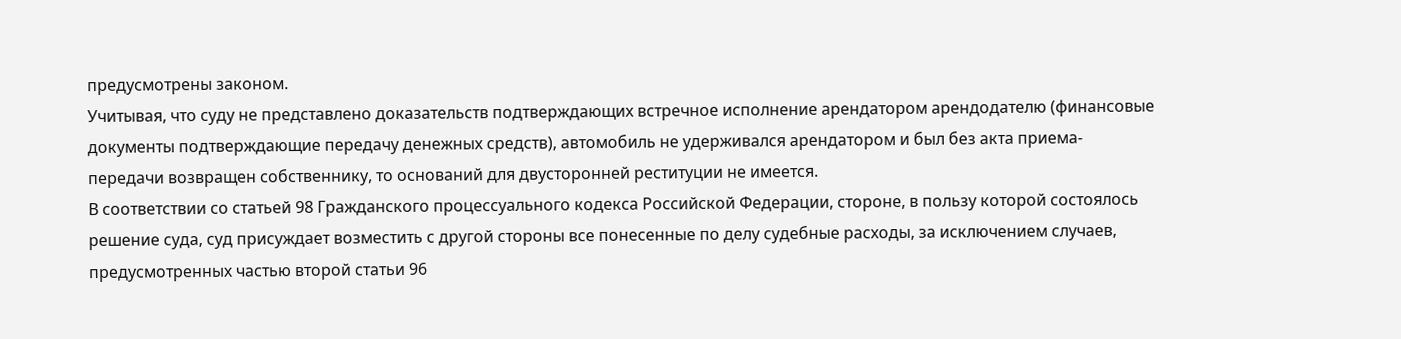предусмотрены законом.
Учитывая, что суду не представлено доказательств подтверждающих встречное исполнение арендатором арендодателю (финансовые документы подтверждающие передачу денежных средств), автомобиль не удерживался арендатором и был без акта приема-передачи возвращен собственнику, то оснований для двусторонней реституции не имеется.
В соответствии со статьей 98 Гражданского процессуального кодекса Российской Федерации, стороне, в пользу которой состоялось решение суда, суд присуждает возместить с другой стороны все понесенные по делу судебные расходы, за исключением случаев, предусмотренных частью второй статьи 96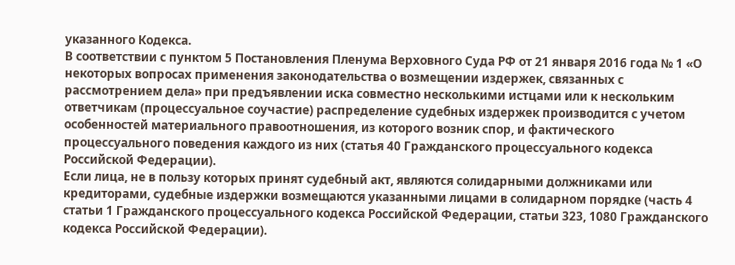указанного Кодекса.
В соответствии с пунктом 5 Постановления Пленума Верховного Суда РФ от 21 января 2016 года № 1 «О некоторых вопросах применения законодательства о возмещении издержек, связанных с рассмотрением дела» при предъявлении иска совместно несколькими истцами или к нескольким ответчикам (процессуальное соучастие) распределение судебных издержек производится с учетом особенностей материального правоотношения, из которого возник спор, и фактического процессуального поведения каждого из них (статья 40 Гражданского процессуального кодекса Российской Федерации).
Если лица, не в пользу которых принят судебный акт, являются солидарными должниками или кредиторами, судебные издержки возмещаются указанными лицами в солидарном порядке (часть 4 статьи 1 Гражданского процессуального кодекса Российской Федерации, статьи 323, 1080 Гражданского кодекса Российской Федерации).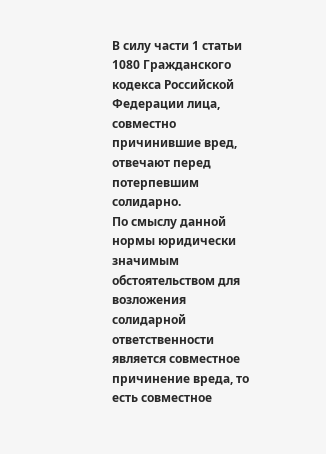В силу части 1 статьи 1080 Гражданского кодекса Российской Федерации лица, совместно причинившие вред, отвечают перед потерпевшим солидарно.
По смыслу данной нормы юридически значимым обстоятельством для возложения солидарной ответственности является совместное причинение вреда, то есть совместное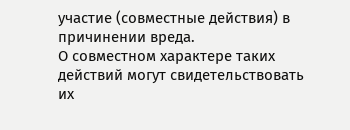участие (совместные действия) в причинении вреда.
О совместном характере таких действий могут свидетельствовать их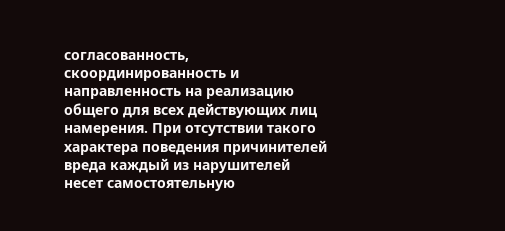согласованность, скоординированность и направленность на реализацию общего для всех действующих лиц намерения. При отсутствии такого характера поведения причинителей вреда каждый из нарушителей несет самостоятельную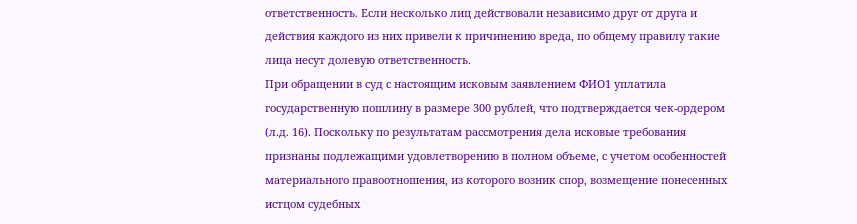ответственность. Если несколько лиц действовали независимо друг от друга и действия каждого из них привели к причинению вреда, по общему правилу такие лица несут долевую ответственность.
При обращении в суд с настоящим исковым заявлением ФИО1 уплатила государственную пошлину в размере 300 рублей, что подтверждается чек-ордером (л.д. 16). Поскольку по результатам рассмотрения дела исковые требования признаны подлежащими удовлетворению в полном объеме, с учетом особенностей материального правоотношения, из которого возник спор, возмещение понесенных истцом судебных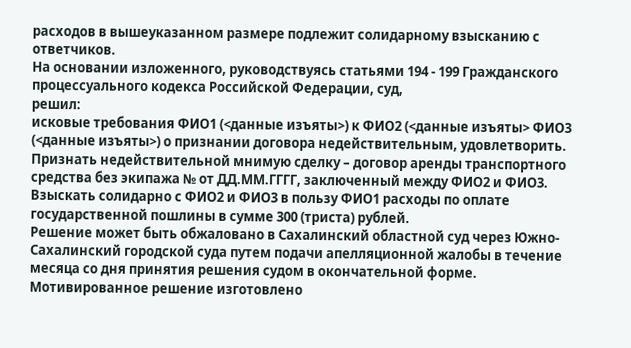расходов в вышеуказанном размере подлежит солидарному взысканию с ответчиков.
На основании изложенного, руководствуясь статьями 194 - 199 Гражданского процессуального кодекса Российской Федерации, суд,
решил:
исковые требования ФИО1 (<данные изъяты>) к ФИО2 (<данные изъяты> ФИО3 (<данные изъяты>) о признании договора недействительным, удовлетворить.
Признать недействительной мнимую сделку – договор аренды транспортного средства без экипажа № от ДД.ММ.ГГГГ, заключенный между ФИО2 и ФИО3.
Взыскать солидарно с ФИО2 и ФИО3 в пользу ФИО1 расходы по оплате государственной пошлины в сумме 300 (триста) рублей.
Решение может быть обжаловано в Сахалинский областной суд через Южно-Сахалинский городской суда путем подачи апелляционной жалобы в течение месяца со дня принятия решения судом в окончательной форме.
Мотивированное решение изготовлено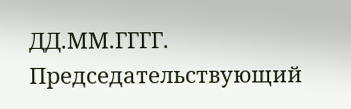ДД.ММ.ГГГГ.
Председательствующий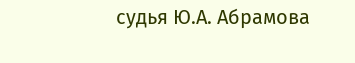судья Ю.А. Абрамова